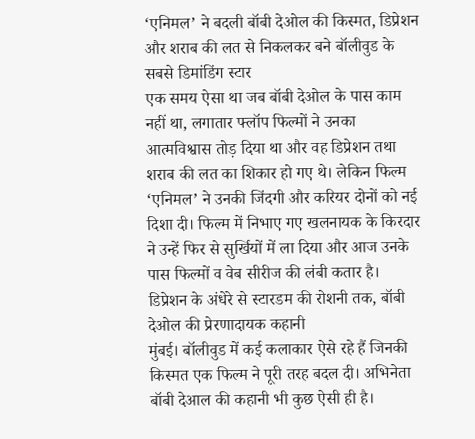‘एनिमल’ ने बदली बॉबी देओल की किस्मत, डिप्रेशन और शराब की लत से निकलकर बने बॉलीवुड के सबसे डिमांडिंग स्टार
एक समय ऐसा था जब बॉबी देओल के पास काम नहीं था, लगातार फ्लॉप फिल्मों ने उनका आत्मविश्वास तोड़ दिया था और वह डिप्रेशन तथा शराब की लत का शिकार हो गए थे। लेकिन फिल्म ‘एनिमल’ ने उनकी जिंदगी और करियर दोनों को नई दिशा दी। फिल्म में निभाए गए खलनायक के किरदार ने उन्हें फिर से सुर्खियों में ला दिया और आज उनके पास फिल्मों व वेब सीरीज की लंबी कतार है।
डिप्रेशन के अंधेरे से स्टारडम की रोशनी तक, बॉबी देओल की प्रेरणादायक कहानी
मुंबई। बॉलीवुड में कई कलाकार ऐसे रहे हैं जिनकी किस्मत एक फिल्म ने पूरी तरह बदल दी। अभिनेता बॉबी देआल की कहानी भी कुछ ऐसी ही है।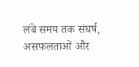लंबे समय तक संघर्ष, असफलताओं और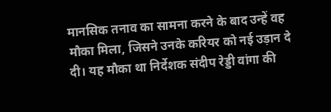मानसिक तनाव का सामना करने के बाद उन्हें वह मौका मिला, जिसने उनके करियर को नई उड़ान दे दी। यह मौका था निर्देशक संदीप रेड्डी वांगा की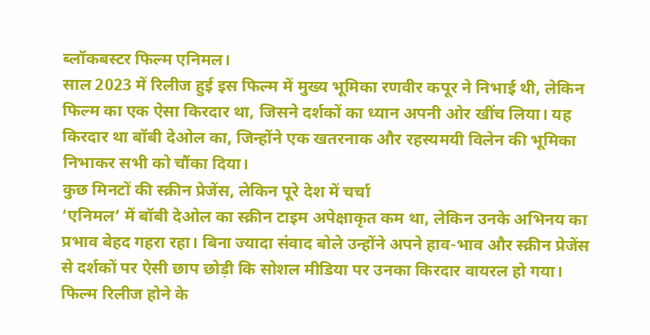ब्लॉकबस्टर फिल्म एनिमल।
साल 2023 में रिलीज हुई इस फिल्म में मुख्य भूमिका रणवीर कपूर ने निभाई थी, लेकिन फिल्म का एक ऐसा किरदार था, जिसने दर्शकों का ध्यान अपनी ओर खींच लिया। यह किरदार था बॉबी देओल का, जिन्होंने एक खतरनाक और रहस्यमयी विलेन की भूमिका निभाकर सभी को चौंका दिया।
कुछ मिनटों की स्क्रीन प्रेजेंस, लेकिन पूरे देश में चर्चा
‘एनिमल’ में बॉबी देओल का स्क्रीन टाइम अपेक्षाकृत कम था, लेकिन उनके अभिनय का प्रभाव बेहद गहरा रहा। बिना ज्यादा संवाद बोले उन्होंने अपने हाव-भाव और स्क्रीन प्रेजेंस से दर्शकों पर ऐसी छाप छोड़ी कि सोशल मीडिया पर उनका किरदार वायरल हो गया। फिल्म रिलीज होने के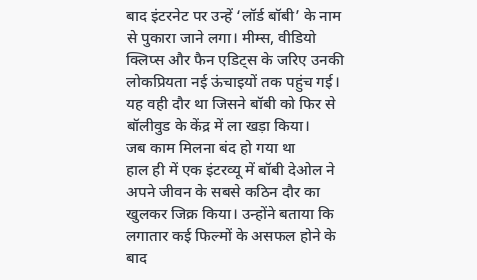बाद इंटरनेट पर उन्हें ‘लॉर्ड बॉबी’ के नाम से पुकारा जाने लगा। मीम्स, वीडियो क्लिप्स और फैन एडिट्स के जरिए उनकी लोकप्रियता नई ऊंचाइयों तक पहुंच गई। यह वही दौर था जिसने बॉबी को फिर से बॉलीवुड के केंद्र में ला खड़ा किया।
जब काम मिलना बंद हो गया था
हाल ही में एक इंटरव्यू में बॉबी देओल ने अपने जीवन के सबसे कठिन दौर का खुलकर जिक्र किया। उन्होंने बताया कि लगातार कई फिल्मों के असफल होने के बाद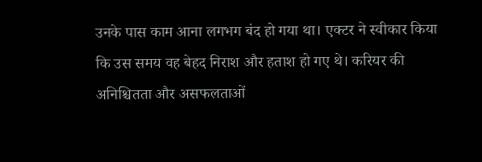उनके पास काम आना लगभग बंद हो गया था। एक्टर ने स्वीकार किया कि उस समय वह बेहद निराश और हताश हो गए थे। करियर की अनिश्चितता और असफलताओं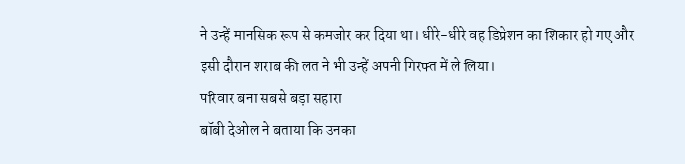ने उन्हें मानसिक रूप से कमजोर कर दिया था। धीरे-धीरे वह डिप्रेशन का शिकार हो गए और इसी दौरान शराब की लत ने भी उन्हें अपनी गिरफ्त में ले लिया।
परिवार बना सबसे बड़ा सहारा
बॉबी देओल ने बताया कि उनका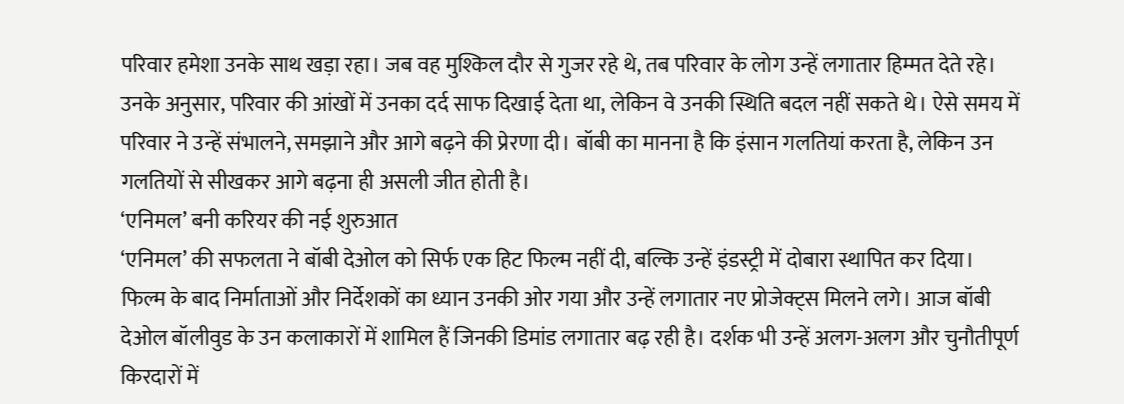परिवार हमेशा उनके साथ खड़ा रहा। जब वह मुश्किल दौर से गुजर रहे थे, तब परिवार के लोग उन्हें लगातार हिम्मत देते रहे। उनके अनुसार, परिवार की आंखों में उनका दर्द साफ दिखाई देता था, लेकिन वे उनकी स्थिति बदल नहीं सकते थे। ऐसे समय में परिवार ने उन्हें संभालने, समझाने और आगे बढ़ने की प्रेरणा दी। बॉबी का मानना है कि इंसान गलतियां करता है, लेकिन उन गलतियों से सीखकर आगे बढ़ना ही असली जीत होती है।
‘एनिमल’ बनी करियर की नई शुरुआत
‘एनिमल’ की सफलता ने बॉबी देओल को सिर्फ एक हिट फिल्म नहीं दी, बल्कि उन्हें इंडस्ट्री में दोबारा स्थापित कर दिया। फिल्म के बाद निर्माताओं और निर्देशकों का ध्यान उनकी ओर गया और उन्हें लगातार नए प्रोजेक्ट्स मिलने लगे। आज बॉबी देओल बॉलीवुड के उन कलाकारों में शामिल हैं जिनकी डिमांड लगातार बढ़ रही है। दर्शक भी उन्हें अलग-अलग और चुनौतीपूर्ण किरदारों में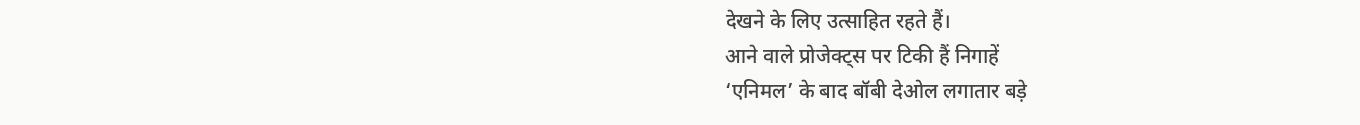देखने के लिए उत्साहित रहते हैं।
आने वाले प्रोजेक्ट्स पर टिकी हैं निगाहें
‘एनिमल’ के बाद बॉबी देओल लगातार बड़े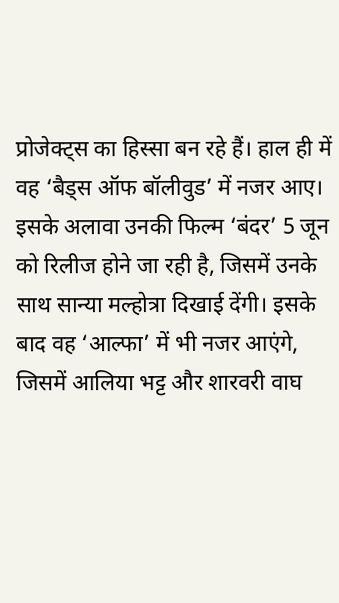प्रोजेक्ट्स का हिस्सा बन रहे हैं। हाल ही में वह ‘बैड्स ऑफ बॉलीवुड’ में नजर आए। इसके अलावा उनकी फिल्म ‘बंदर’ 5 जून को रिलीज होने जा रही है, जिसमें उनके साथ सान्या मल्होत्रा दिखाई देंगी। इसके बाद वह ‘आल्फा’ में भी नजर आएंगे, जिसमें आलिया भट्ट और शारवरी वाघ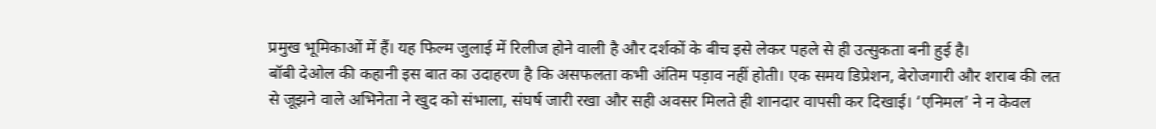प्रमुख भूमिकाओं में हैं। यह फिल्म जुलाई में रिलीज होने वाली है और दर्शकों के बीच इसे लेकर पहले से ही उत्सुकता बनी हुई है।
बॉबी देओल की कहानी इस बात का उदाहरण है कि असफलता कभी अंतिम पड़ाव नहीं होती। एक समय डिप्रेशन, बेरोजगारी और शराब की लत से जूझने वाले अभिनेता ने खुद को संभाला, संघर्ष जारी रखा और सही अवसर मिलते ही शानदार वापसी कर दिखाई। ‘एनिमल’ ने न केवल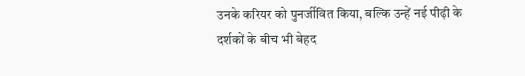उनके करियर को पुनर्जीवित किया, बल्कि उन्हें नई पीढ़ी के दर्शकों के बीच भी बेहद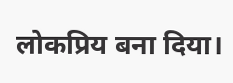लोकप्रिय बना दिया।